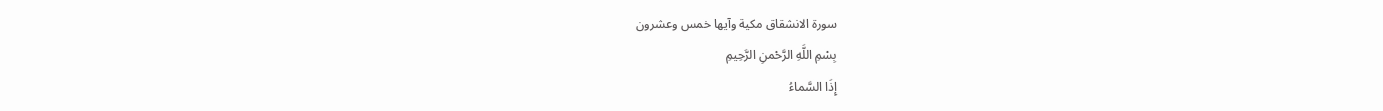سورة الانشقاق مكية وآيها خمس وعشرون
بِسْمِ اللَّهِ الرَّحْمنِ الرَّحِيمِ
إِذَا السَّماءُ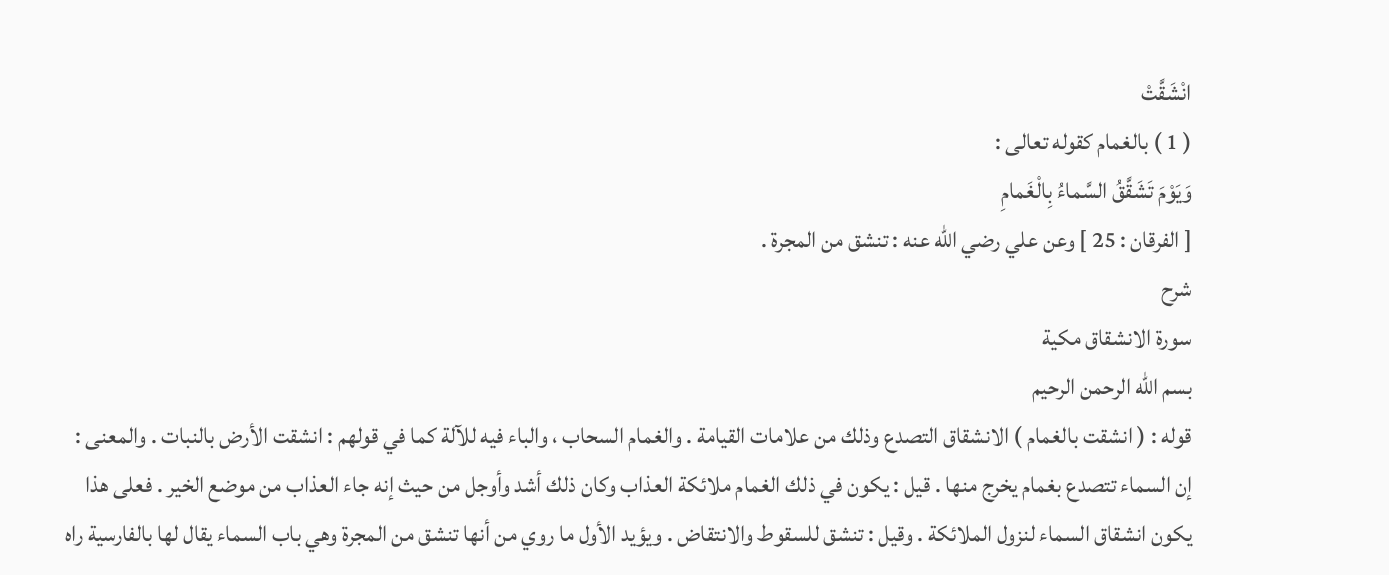انْشَقَّتْ
( 1 ) بالغمام كقوله تعالى :
وَيَوْمَ تَشَقَّقُ السَّماءُ بِالْغَمامِ
[ الفرقان : 25 ] وعن علي رضي اللّه عنه : تنشق من المجرة .
شرح
سورة الانشقاق مكية
بسم اللّه الرحمن الرحيم
قوله : ( انشقت بالغمام ) الانشقاق التصدع وذلك من علامات القيامة . والغمام السحاب ، والباء فيه للآلة كما في قولهم : انشقت الأرض بالنبات . والمعنى : إن السماء تتصدع بغمام يخرج منها . قيل : يكون في ذلك الغمام ملائكة العذاب وكان ذلك أشد وأوجل من حيث إنه جاء العذاب من موضع الخير . فعلى هذا يكون انشقاق السماء لنزول الملائكة . وقيل : تنشق للسقوط والانتقاض . ويؤيد الأول ما روي من أنها تنشق من المجرة وهي باب السماء يقال لها بالفارسية راه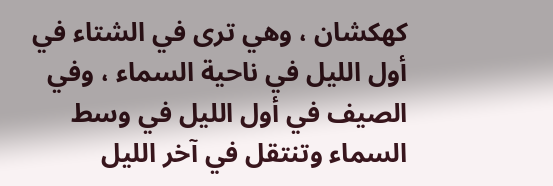كهكشان ، وهي ترى في الشتاء في أول الليل في ناحية السماء ، وفي الصيف في أول الليل في وسط السماء وتنتقل في آخر الليل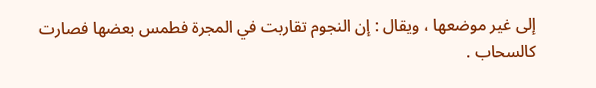إلى غير موضعها ، ويقال : إن النجوم تقاربت في المجرة فطمس بعضها فصارت كالسحاب .